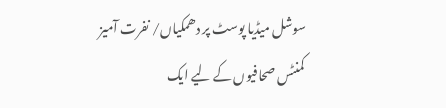سوشل میڈیا پوسٹ پر دھمکیاں/ نفرت آمیز کمنٹس صحافیوں کے لیے ایک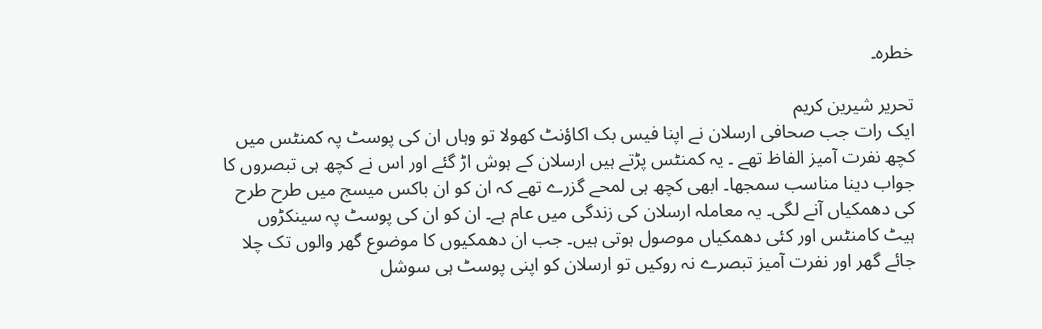خطرہ۔

تحریر شیرین کریم
ایک رات جب صحافی ارسلان نے اپنا فیس بک اکاؤنٹ کھولا تو وہاں ان کی پوسٹ پہ کمنٹس میں کچھ نفرت آمیز الفاظ تھے ۔ یہ کمنٹس پڑتے ہیں ارسلان کے ہوش اڑ گئے اور اس نے کچھ ہی تبصروں کا جواب دینا مناسب سمجھا۔ ابھی کچھ ہی لمحے گزرے تھے کہ ان کو ان باکس میسج میں طرح طرح کی دھمکیاں آنے لگی۔ یہ معاملہ ارسلان کی زندگی میں عام ہے۔ ان کو ان کی پوسٹ پہ سینکڑوں ہیٹ کامنٹس اور کئی دھمکیاں موصول ہوتی ہیں۔ جب ان دھمکیوں کا موضوع گھر والوں تک چلا جائے گھر اور نفرت آمیز تبصرے نہ روکیں تو ارسلان کو اپنی پوسٹ ہی سوشل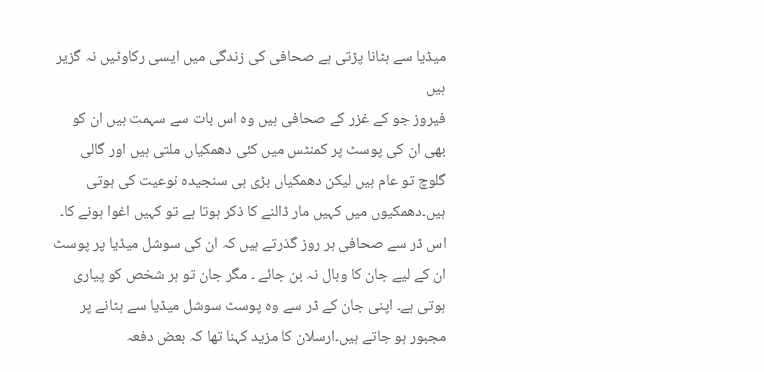میڈیا سے ہٹانا پڑتی ہے صحافی کی زندگی میں ایسی رکاوٹیں نہ گزیر ہیں
فیروز جو کے غزر کے صحافی ہیں وہ اس بات سے سہمت ہیں ان کو بھی ان کی پوسٹ پر کمنٹس میں کئی دھمکیاں ملتی ہیں اور گالی گلوچ تو عام ہیں لیکن دھمکیاں بڑی ہی سنجیدہ نوعیت کی ہوتی ہیں۔دھمکیوں میں کہیں مار ڈالنے کا ذکر ہوتا ہے تو کہیں اغوا ہونے کا۔ اس ڈر سے صحافی ہر روز گذرتے ہیں کہ ان کی سوشل میڈیا پر پوسٹ ان کے لیے جان کا وبال نہ بن جائے ۔ مگر جان تو ہر شخص کو پیاری ہوتی ہے۔ اپنی جان کے ڈر سے وہ پوسٹ سوشل میڈیا سے ہٹانے پر مجبور ہو جاتے ہیں۔ارسلان کا مزید کہنا تھا کہ بعض دفعہ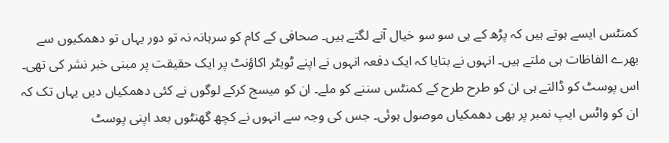کمنٹس ایسے ہوتے ہیں کہ پڑھ کے ہی سو سو خیال آنے لگتے ہیں۔ صحافی کے کام کو سرہانہ نہ تو دور یہاں تو دھمکیوں سے بھرے الفاظات ہی ملتے ہیں۔ انہوں نے بتایا کہ ایک دفعہ انہوں نے اپنے ٹویٹر اکاؤنٹ پر ایک حقیقت پر مبنی خبر نشر کی تھی۔ اس پوسٹ کو ڈالتے ہی ان کو طرح طرح کے کمنٹس سننے کو ملے۔ ان کو میسج کرکے لوگوں نے کئی دھمکیاں دیں یہاں تک کہ ان کو واٹس ایپ نمبر پر بھی دھمکیاں موصول ہوئی۔ جس کی وجہ سے انہوں نے کچھ گھنٹوں بعد اپنی پوسٹ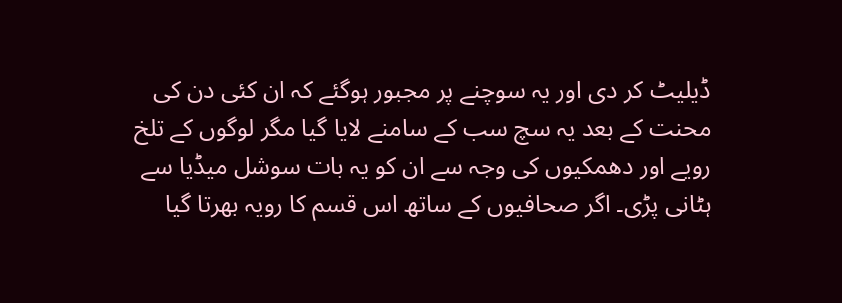ڈیلیٹ کر دی اور یہ سوچنے پر مجبور ہوگئے کہ ان کئی دن کی محنت کے بعد یہ سچ سب کے سامنے لایا گیا مگر لوگوں کے تلخ رویے اور دھمکیوں کی وجہ سے ان کو یہ بات سوشل میڈیا سے ہٹانی پڑی۔ اگر صحافیوں کے ساتھ اس قسم کا رویہ بھرتا گیا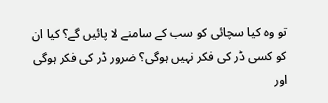تو وہ کیا سچائی کو سب کے سامنے لا پائیں گے؟ کیا ان کو کسی ڈر کی فکر نہیں ہوگی؟ ضرور ڈر کی فکر ہوگی اور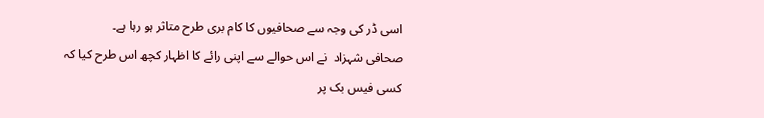اسی ڈر کی وجہ سے صحافیوں کا کام بری طرح متاثر ہو رہا ہے۔
صحافی شہزاد  نے اس حوالے سے اپنی رائے کا اظہار کچھ اس طرح کیا کہ کسی فیس بک پر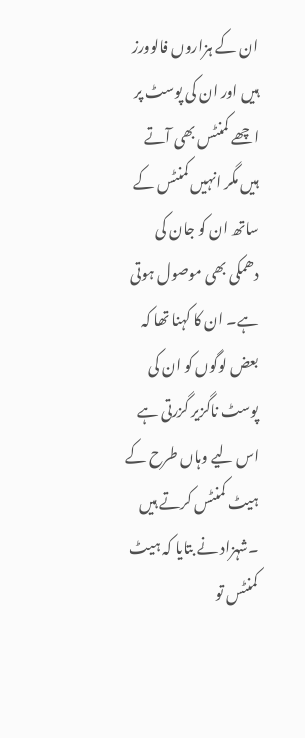ان کے ہزاروں فالوورز ہیں اور ان کی پوسٹ پر اچھے کمنٹس بھی آتے ہیں مگر انہیں کمنٹس کے ساتھ ان کو جان کی دھمکی بھی موصول ہوتی ہے۔ ان کا کہنا تھا کہ بعض لوگوں کو ان کی پوسٹ ناگزیر گزرتی ہے اس لیے وہاں طرح کے ہیٹ کمنٹس کرتے ہیں ۔شہزاد نے بتایا کہ ہیٹ کمنٹس تو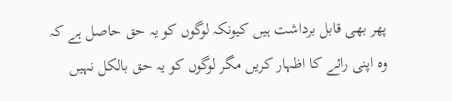پھر بھی قابل برداشت ہیں کیونکہ لوگوں کو یہ حق حاصل ہے کہ وہ اپنی رائے کا اظہار کریں مگر لوگوں کو یہ حق بالکل نہیں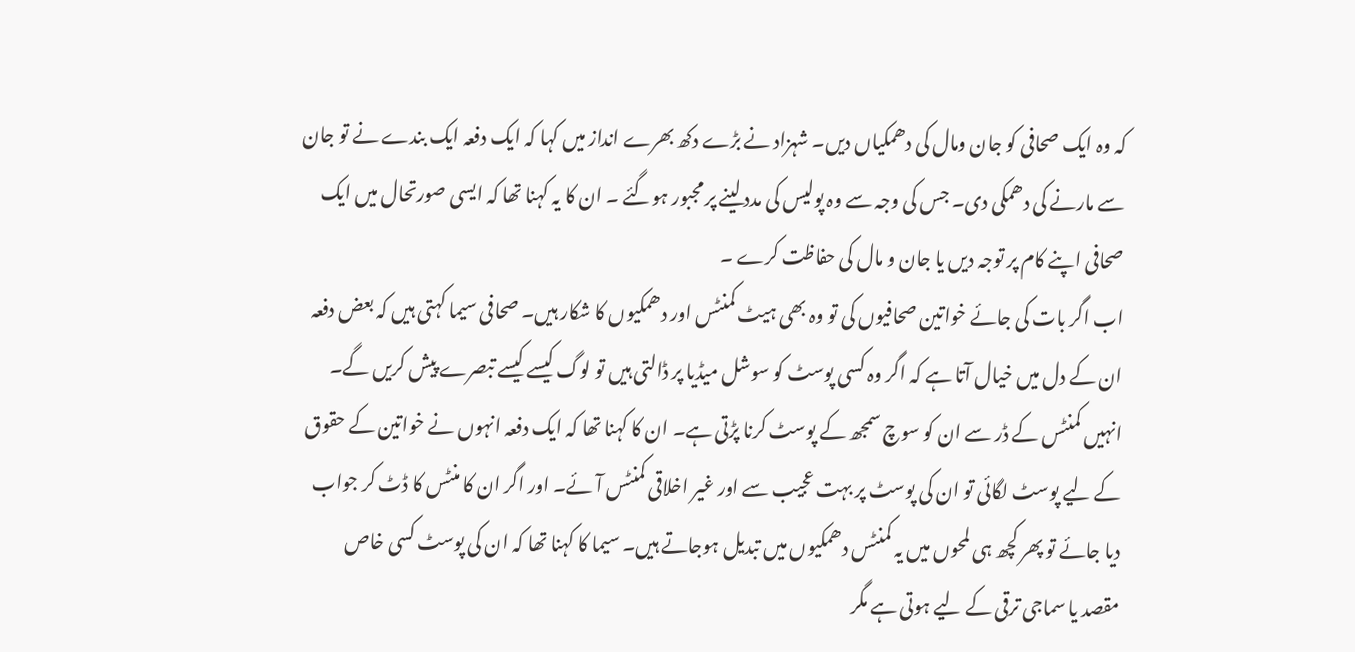کہ وہ ایک صحافی کو جان ومال کی دھمکیاں دیں۔ شہزاد نے بڑے دکھ بھرے انداز میں کہا کہ ایک دفعہ ایک بندے نے تو جان سے مارنے کی دھمکی دی۔ جس کی وجہ سے وہ پولیس کی مدد لینے پر مجبور ہوگئے ۔ ان کا یہ کہنا تھا کہ ایسی صورتحال میں ایک صحافی اپنے کام پر توجہ دیں یا جان و مال کی حفاظت کرے ۔
اب اگر بات کی جائے خواتین صحافیوں کی تو وہ بھی ہیٹ کمنٹس اور دھمکیوں کا شکار ہیں۔ صحافی سیما کہتی ہیں کہ بعض دفعہ ان کے دل میں خیال آتا ہے کہ اگر وہ کسی پوسٹ کو سوشل میڈیا پر ڈالتی ہیں تو لوگ کیسے کیسے تبصرے پیش کریں گے۔ انہیں کمنٹس کے ڈر سے ان کو سوچ سمجھ کے پوسٹ کرنا پڑتی ہے۔ ان کا کہنا تھا کہ ایک دفعہ انہوں نے خواتین کے حقوق کے لیے پوسٹ لگائی تو ان کی پوسٹ پر بہت عجیب سے اور غیر اخلاقی کمنٹس آئے۔ اور اگر ان کا منٹس کا ڈٹ کر جواب دیا جائے تو پھر کچھ ہی لمحوں میں یہ کمنٹس دھمکیوں میں تبدیل ہوجاتے ہیں۔ سیما کا کہنا تھا کہ ان کی پوسٹ کسی خاص مقصد یا سماجی ترقی کے لیے ہوتی ہے مگر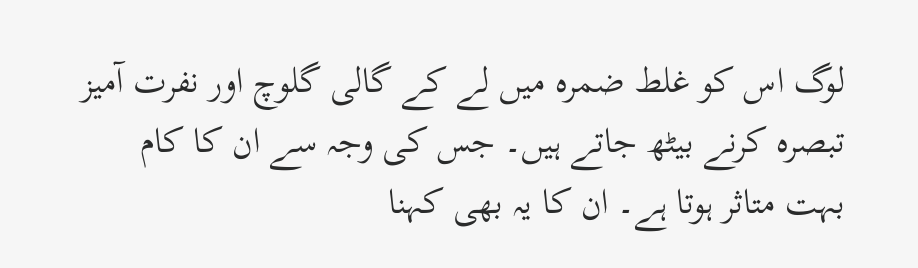لوگ اس کو غلط ضمرہ میں لے کے گالی گلوچ اور نفرت آمیز تبصرہ کرنے بیٹھ جاتے ہیں۔ جس کی وجہ سے ان کا کام بہت متاثر ہوتا ہے۔ ان کا یہ بھی کہنا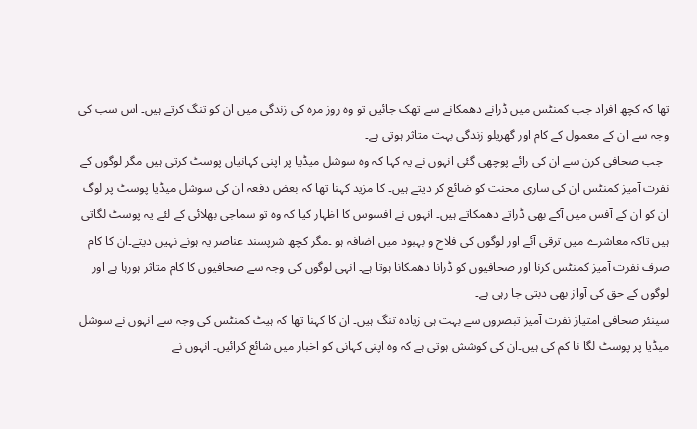تھا کہ کچھ افراد جب کمنٹس میں ڈرانے دھمکانے سے تھک جائیں تو وہ روز مرہ کی زندگی میں ان کو تنگ کرتے ہیں۔ اس سب کی وجہ سے ان کے معمول کے کام اور گھریلو زندگی بہت متاثر ہوتی ہے۔
  جب صحافی کرن سے ان کی رائے پوچھی گئی انہوں نے یہ کہا کہ وہ سوشل میڈیا پر اپنی کہانیاں پوسٹ کرتی ہیں مگر لوگوں کے نفرت آمیز کمنٹس ان کی ساری محنت کو ضائع کر دیتے ہیں۔ کا مزید کہنا تھا کہ بعض دفعہ ان کی سوشل میڈیا پوسٹ پر لوگ ان کو ان کے آفس میں آکے بھی ڈراتے دھمکاتے ہیں۔ انہوں نے افسوس کا اظہار کیا کہ وہ تو سماجی بھلائی کے لئے یہ پوسٹ لگاتی ہیں تاکہ معاشرے میں ترقی آئے اور لوگوں کی فلاح و بہبود میں اضافہ ہو ۔مگر کچھ شرپسند عناصر یہ ہونے نہیں دیتے۔ان کا کام صرف نفرت آمیز کمنٹس کرنا اور صحافیوں کو ڈرانا دھمکانا ہوتا ہے۔ انہی لوگوں کی وجہ سے صحافیوں کا کام متاثر ہورہا ہے اور لوگوں کے حق کی آواز بھی دبتی جا رہی ہے۔
سینئر صحافی امتیاز نفرت آمیز تبصروں سے بہت ہی زیادہ تنگ ہیں۔ ان کا کہنا تھا کہ ہیٹ کمنٹس کی وجہ سے انہوں نے سوشل میڈیا پر پوسٹ لگا نا کم کی ہیں۔ان کی کوشش ہوتی ہے کہ وہ اپنی کہانی کو اخبار میں شائع کرائیں۔ انہوں نے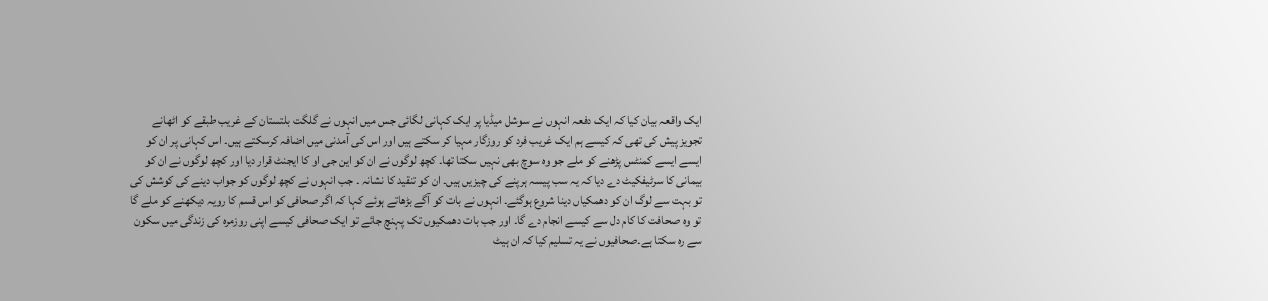ایک واقعہ بیان کیا کہ ایک دفعہ انہوں نے سوشل میڈیا پر ایک کہانی لگائی جس میں انہوں نے گلگت بلتستان کے غریب طبقے کو اٹھانے تجویز پیش کی تھی کہ کیسے ہم ایک غریب فرد کو روزگار مہیا کر سکتے ہیں اور اس کی آمدنی میں اضافہ کرسکتے ہیں۔ اس کہانی پر ان کو ایسے ایسے کمنٹس پڑھنے کو ملے جو وہ سوچ بھی نہیں سکتا تھا۔ کچھ لوگوں نے ان کو این جی او کا ایجنٹ قرار دیا اور کچھ لوگوں نے ان کو بیمانی کا سرٹیفکیٹ دے دیا کہ یہ سب پیسہ ہرپنے کی چیزیں ہیں۔ ان کو تنقید کا نشانہ ۔ جب انہوں نے کچھ لوگوں کو جواب دینے کی کوشش کی تو بہت سے لوگ ان کو دھمکیاں دینا شروع ہوگئے۔ انہوں نے بات کو آگے بڑھاتے ہوئے کہا کہ اگر صحافی کو اس قسم کا رویہ دیکھنے کو ملے گا تو وہ صحافت کا کام دل سے کیسے انجام دے گا۔ اور جب بات دھمکیوں تک پہنچ جائے تو ایک صحافی کیسے اپنی روزمرہ کی زندگی میں سکون سے رہ سکتا ہے۔صحافیوں نے یہ تسلیم کیا کہ ان ہیٹ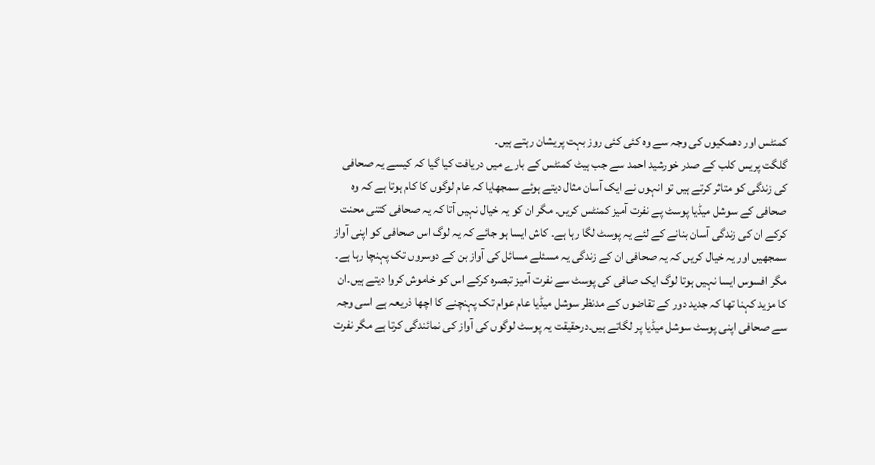کمنٹس اور دھمکیوں کی وجہ سے وہ کئی کئی روز بہت پریشان رہتے ہیں۔
گلگت پریس کلب کے صدر خورشید احمد سے جب ہیٹ کمنٹس کے بارے میں دریافت کیا گیا کہ کیسے یہ صحافی کی زندگی کو متاثر کرتے ہیں تو انہوں نے ایک آسان مثال دیتے ہوئے سمجھایا کہ عام لوگوں کا کام ہوتا ہے کہ وہ صحافی کے سوشل میڈیا پوسٹ پے نفرت آمیز کمنٹس کریں۔ مگر ان کو یہ خیال نہیں آتا کہ یہ صحافی کتنی محنت کرکے ان کی زندگی آسان بنانے کے لئے یہ پوسٹ لگا رہا ہے۔ کاش ایسا ہو جائے کہ یہ لوگ اس صحافی کو اپنی آواز سمجھیں اور یہ خیال کریں کہ یہ صحافی ان کے زندگی یہ مسئلے مسائل کی آواز بن کے دوسروں تک پہنچا رہا ہے۔ مگر افسوس ایسا نہیں ہوتا لوگ ایک صافی کی پوسٹ سے نفرت آمیز تبصرہ کرکے اس کو خاموش کروا دیتے ہیں۔ان کا مزید کہنا تھا کہ جدید دور کے تقاضوں کے مدنظر سوشل میڈیا عام عوام تک پہنچنے کا اچھا ذریعہ ہے اسی وجہ سے صحافی اپنی پوسٹ سوشل میڈیا پر لگاتے ہیں۔درحقیقت یہ پوسٹ لوگوں کی آواز کی نمائندگی کرتا ہے مگر نفرت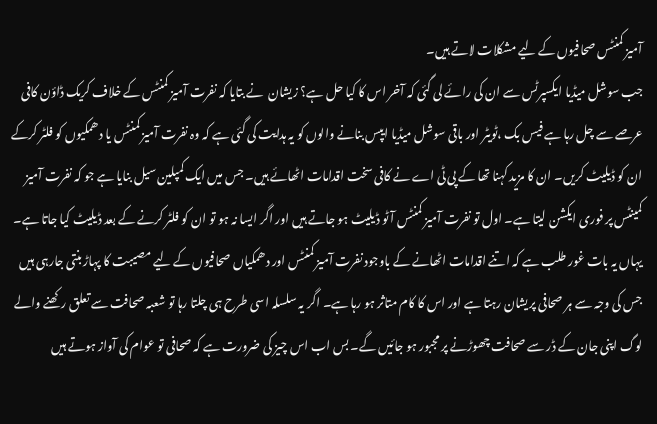آمیز کمنٹس صحافیوں کے لیے مشکلات لاتے ہیں۔
جب سوشل میڈیا ایکسپرٹس سے ان کی رائے لی گئی کہ آخر اس کا کیا حل ہے؟ زیشان  نے بتایا کہ نفرت آمیز کمنٹس کے خلاف کریک ڈاؤن کافی عرصے سے چل رہا ہے فیس بک ،ٹویٹر اور باقی سوشل میڈیا ایپس بنانے والوں کو یہ ہدایت کی گئی ہے کہ وہ نفرت آمیز کمنٹس یا دھمکیوں کو فلٹر کرکے ان کو ڈیلیٹ کریں۔ ان کا مزید کہنا تھا کے پی ٹی اے نے کافی سخت اقدامات اٹھائے ہیں۔ جس میں ایک کمپلین سیل بنایا ہے جو کہ نفرت آمیز کمینٹس پر فوری ایکشن لیتا ہے۔ اول تو نفرت آمیز کمنٹس آٹو ڈیلیٹ ہو جاتے ہیں اور اگر ایسا نہ ہو تو ان کو فلٹر کرنے کے بعد ڈیلیٹ کیا جاتا ہے۔
یہاں یہ بات غور طلب ہے کہ اتنے اقدامات اٹھانے کے باوجود نفرت آمیز کمنٹس اور دھمکیاں صحافیوں کے لیے مصیبت کا پہاڑ بنتی جارہی ہیں جس کی وجہ سے ہر صحافی پریشان رہتا ہے اور اس کا کام متاثر ہو رہا ہے۔ اگر یہ سلسلہ اسی طرح ہی چلتا رہا تو شعبہ صحافت سے تعلق رکھنے والے لوگ اپنی جان کے ڈر سے صحافت چھوڑنے پر مجبور ہو جائیں گے۔ بس اب اس چیز کی ضرورت ہے کہ صحافی تو عوام کی آواز ہوتے ہیں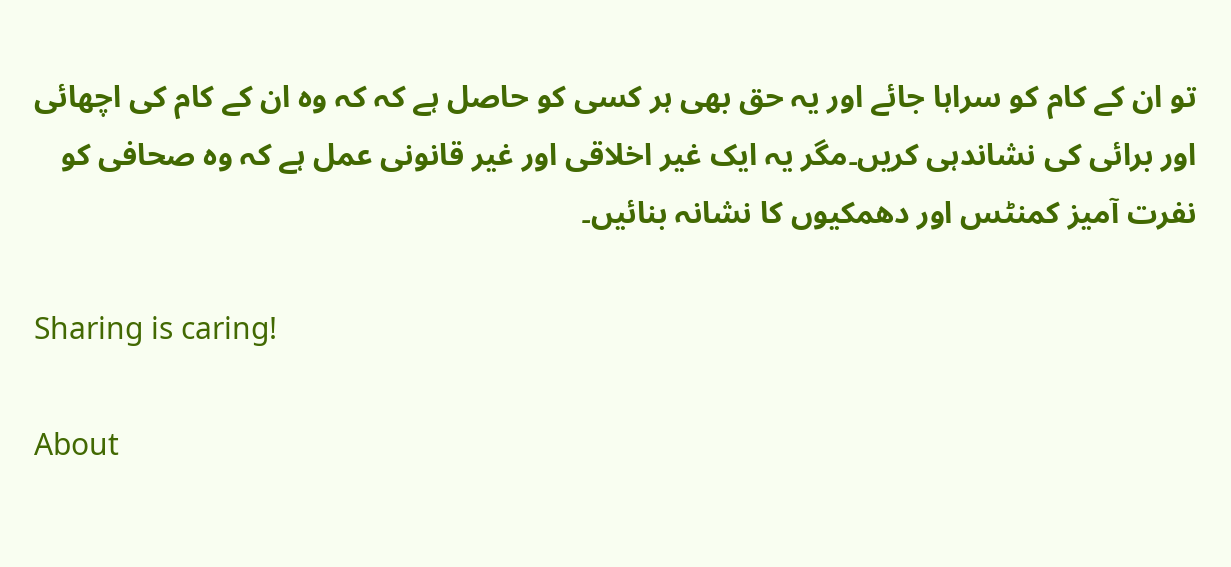تو ان کے کام کو سراہا جائے اور یہ حق بھی ہر کسی کو حاصل ہے کہ کہ وہ ان کے کام کی اچھائی اور برائی کی نشاندہی کریں۔مگر یہ ایک غیر اخلاقی اور غیر قانونی عمل ہے کہ وہ صحافی کو نفرت آمیز کمنٹس اور دھمکیوں کا نشانہ بنائیں۔

Sharing is caring!

About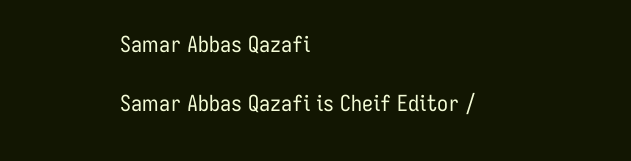Samar Abbas Qazafi

Samar Abbas Qazafi is Cheif Editor /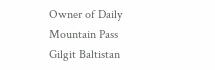Owner of Daily Mountain Pass Gilgit Baltistan